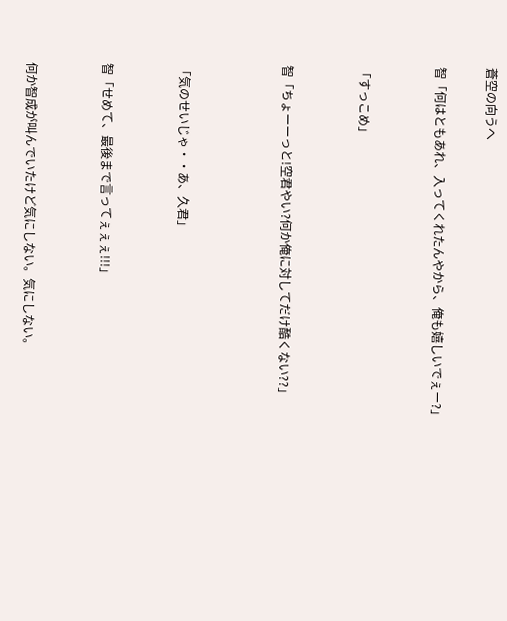蒼空の向うへ

智「何はともあれ、入ってくれたんやから、俺も嬉しいでぇー?」


「すっこめ」


智「ちょーーっと!空君やい?何か俺に対してだけ酷くない??」



「気のせいじゃ・・あ、久君」


智「せめて、最後まで言ってぇぇぇ!!!」


何か智成が叫んでいたけど気にしない。気にしない。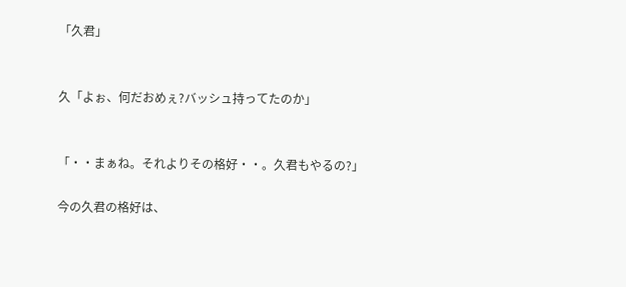「久君」


久「よぉ、何だおめぇ?バッシュ持ってたのか」


「・・まぁね。それよりその格好・・。久君もやるの?」

今の久君の格好は、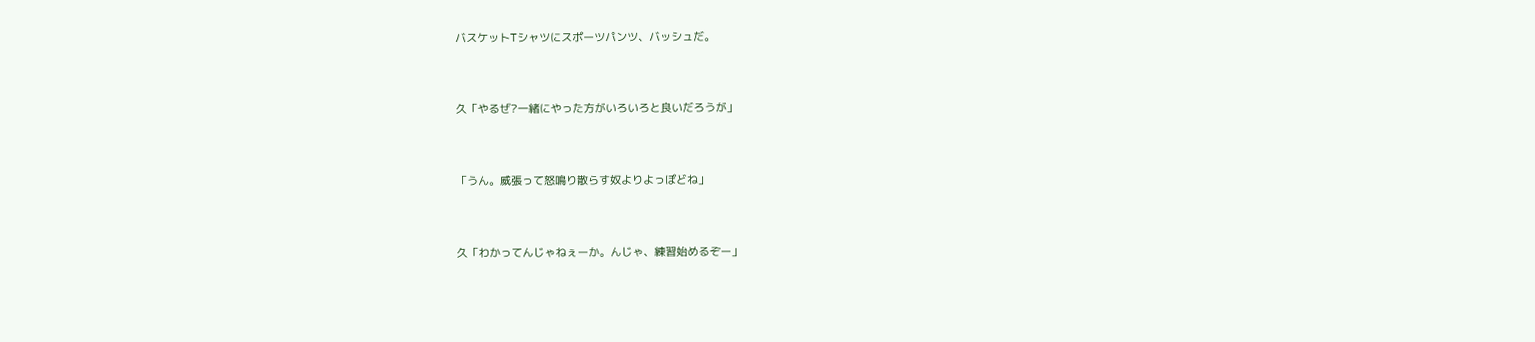バスケットTシャツにスポーツパンツ、バッシュだ。


久「やるぜ?一緒にやった方がいろいろと良いだろうが」


「うん。威張って怒鳴り散らす奴よりよっぽどね」


久「わかってんじゃねぇーか。んじゃ、練習始めるぞー」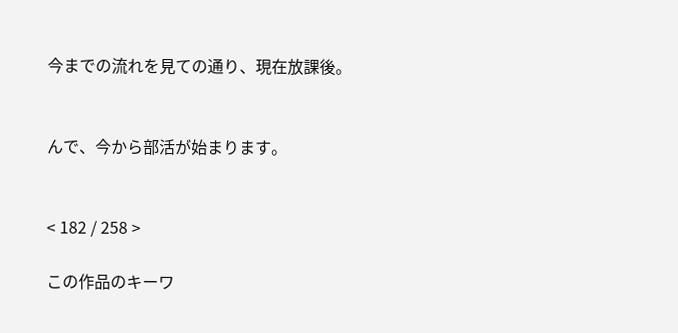今までの流れを見ての通り、現在放課後。


んで、今から部活が始まります。


< 182 / 258 >

この作品のキーワ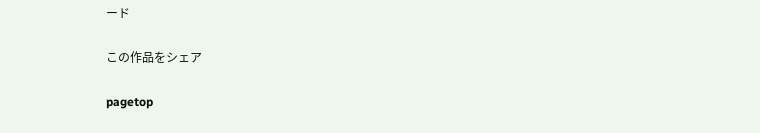ード

この作品をシェア

pagetop